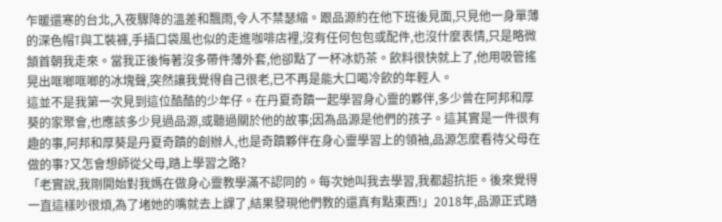乍暖還寒的台北,入夜驟降的溫差和飄雨,令人不禁瑟縮。跟品源約在他下班後見面,只見他一身單薄的深色帽T與工裝褲,手插口袋風也似的走進咖啡店裡,沒有任何包包或配件,也沒什麼表情,只是略微頷首朝我走來。當我正後悔著沒多帶件薄外套,他卻點了一杯冰奶茶。飲料很快就上了,他用吸管搖晃出哐啷哐啷的冰塊聲,突然讓我覺得自己很老,已不再是能大口喝冷飲的年輕人。
這並不是我第一次見到這位酷酷的少年仔。在丹夏奇蹟一起學習身心靈的夥伴,多少曾在阿邦和厚葵的家聚會,也應該多少見過品源,或聽過關於他的故事;因為品源是他們的孩子。這其實是一件很有趣的事,阿邦和厚葵是丹夏奇蹟的創辦人,也是奇蹟夥伴在身心靈學習上的領袖,品源怎麼看待父母在做的事?又怎會想師從父母,踏上學習之路?
「老實說,我剛開始對我媽在做身心靈教學滿不認同的。每次她叫我去學習,我都超抗拒。後來覺得一直這樣吵很煩,為了堵她的嘴就去上課了,結果發現他們教的還真有點東西!」2018年,品源正式踏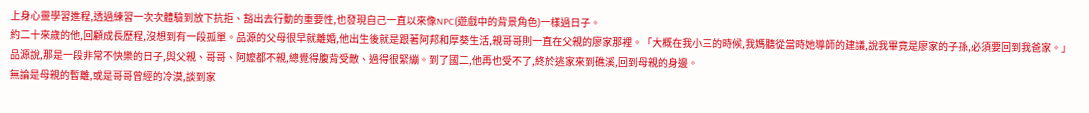上身心靈學習進程,透過練習一次次體驗到放下抗拒、豁出去行動的重要性,也發現自己一直以來像NPC(遊戲中的背景角色)一樣過日子。
約二十來歲的他,回顧成長歷程,沒想到有一段孤單。品源的父母很早就離婚,他出生後就是跟著阿邦和厚葵生活,親哥哥則一直在父親的廖家那裡。「大概在我小三的時候,我媽聽從當時她導師的建議,說我畢竟是廖家的子孫,必須要回到我爸家。」品源說,那是一段非常不快樂的日子,與父親、哥哥、阿嬤都不親,總覺得腹背受敵、過得很緊繃。到了國二,他再也受不了,終於逃家來到礁溪,回到母親的身邊。
無論是母親的暫離,或是哥哥曾經的冷漠,談到家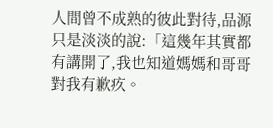人間曾不成熟的彼此對待,品源只是淡淡的說:「這幾年其實都有講開了,我也知道媽媽和哥哥對我有歉疚。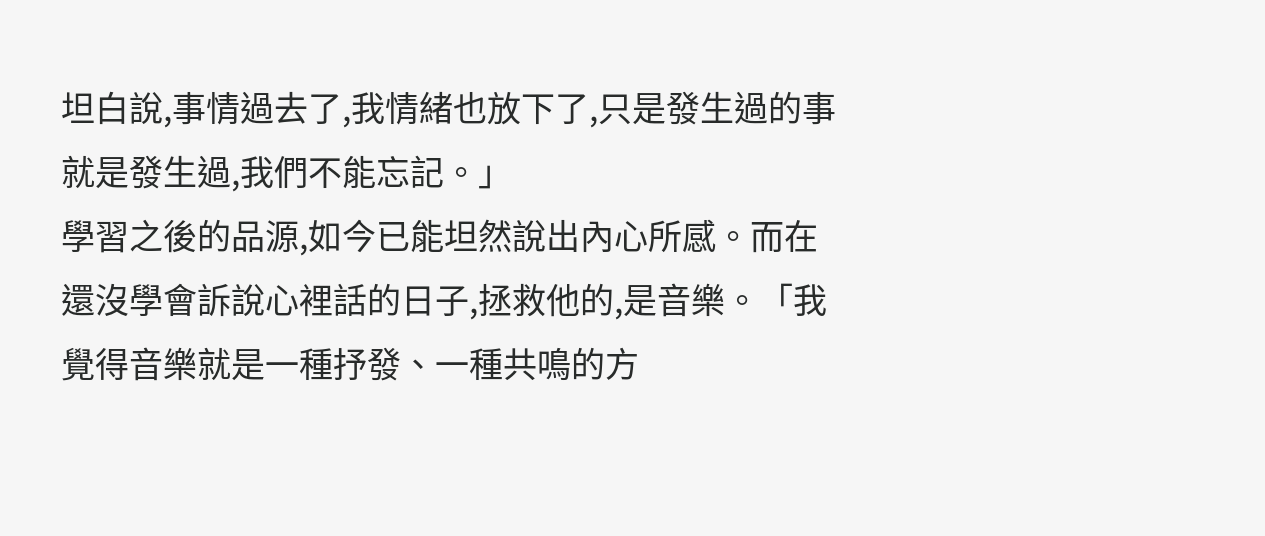坦白說,事情過去了,我情緒也放下了,只是發生過的事就是發生過,我們不能忘記。」
學習之後的品源,如今已能坦然說出內心所感。而在還沒學會訴說心裡話的日子,拯救他的,是音樂。「我覺得音樂就是一種抒發、一種共鳴的方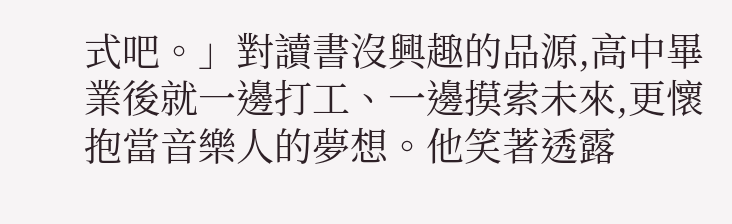式吧。」對讀書沒興趣的品源,高中畢業後就一邊打工、一邊摸索未來,更懷抱當音樂人的夢想。他笑著透露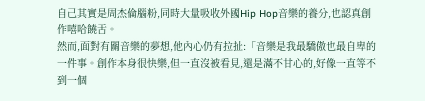自己其實是周杰倫腦粉,同時大量吸收外國Hip Hop音樂的養分,也認真創作嘻哈饒舌。
然而,面對有關音樂的夢想,他內心仍有拉扯:「音樂是我最驕傲也最自卑的一件事。創作本身很快樂,但一直沒被看見,還是滿不甘心的,好像一直等不到一個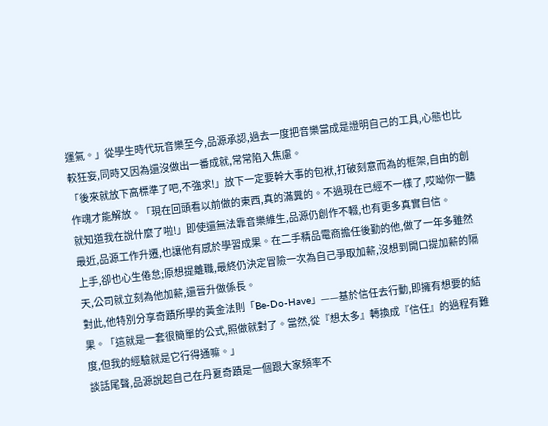運氣。」從學生時代玩音樂至今,品源承認,過去一度把音樂當成是證明自己的工具,心態也比較狂妄,同時又因為還沒做出一番成就,常常陷入焦慮。
「後來就放下高標準了吧,不強求!」放下一定要幹大事的包袱,打破刻意而為的框架,自由的創作魂才能解放。「現在回頭看以前做的東西,真的滿糞的。不過現在已經不一樣了,哎呦你一聽就知道我在說什麼了啦!」即使還無法靠音樂維生,品源仍創作不輟,也有更多真實自信。
最近,品源工作升遷,也讓他有感於學習成果。在二手精品電商擔任後勤的他,做了一年多雖然上手,卻也心生倦怠;原想提離職,最終仍決定冒險一次為自己爭取加薪,沒想到開口提加薪的隔天,公司就立刻為他加薪,還晉升做係長。
對此,他特別分享奇蹟所學的黃金法則「Be-Do-Have」——基於信任去行動,即擁有想要的結果。「這就是一套很簡單的公式,照做就對了。當然,從『想太多』轉換成『信任』的過程有難度,但我的經驗就是它行得通嘛。」
談話尾聲,品源說起自己在丹夏奇蹟是一個跟大家頻率不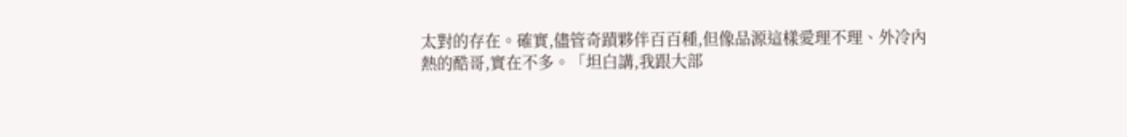太對的存在。確實,儘管奇蹟夥伴百百種,但像品源這樣愛理不理、外冷內熱的酷哥,實在不多。「坦白講,我跟大部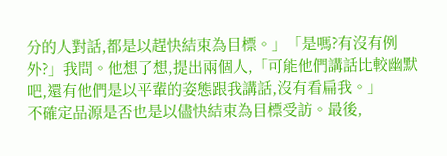分的人對話,都是以趕快結束為目標。」「是嗎?有沒有例外?」我問。他想了想,提出兩個人,「可能他們講話比較幽默吧,還有他們是以平輩的姿態跟我講話,沒有看扁我。」
不確定品源是否也是以儘快結束為目標受訪。最後,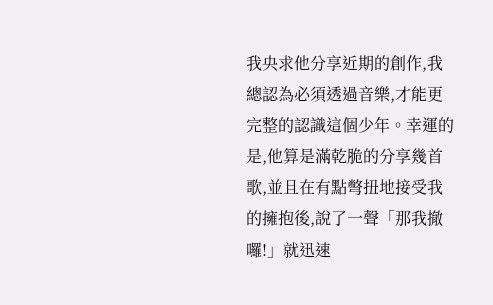我央求他分享近期的創作,我總認為必須透過音樂,才能更完整的認識這個少年。幸運的是,他算是滿乾脆的分享幾首歌,並且在有點彆扭地接受我的擁抱後,說了一聲「那我撤囉!」就迅速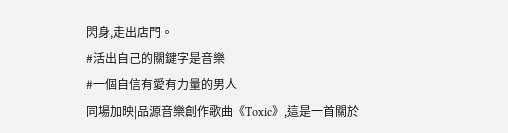閃身,走出店門。
#活出自己的關鍵字是音樂
#一個自信有愛有力量的男人
同場加映|品源音樂創作歌曲《Toxic》,這是一首關於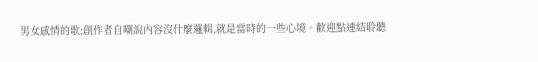男女感情的歌;創作者自嘲說內容沒什麼邏輯,就是當時的一些心境。歡迎點連結聆聽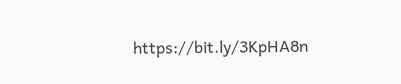https://bit.ly/3KpHA8n